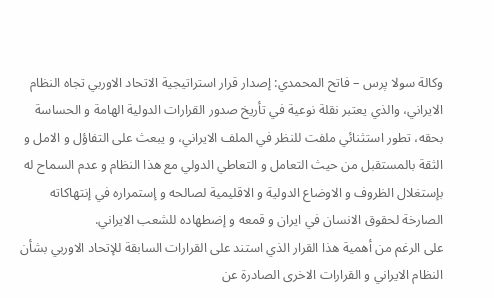وكالة سولا پرس – فاتح المحمدي: إصدار قرار استراتيجية الاتحاد الاوربي تجاه النظام الايراني، والذي يعتبر نقلة نوعية في تأريخ صدور القرارات الدولية الهامة و الحساسة بحقه، تطور استثنائي ملفت للنظر في الملف الايراني، و يبعث على التفاؤل و الامل و الثقة بالمستقبل من حيث التعامل و التعاطي الدولي مع هذا النظام و عدم السماح له بإستغلال الظروف و الاوضاع الدولية و الاقليمية لصالحه و إستمراره في إنتهاکاته الصارخة لحقوق الانسان في ايران و قمعه و إضطهاده للشعب الايراني.
على الرغم من أهمية هذا القرار الذي استند على القرارات السابقة للإتحاد الاوربي بشأن النظام الايراني و القرارات الاخرى الصادرة عن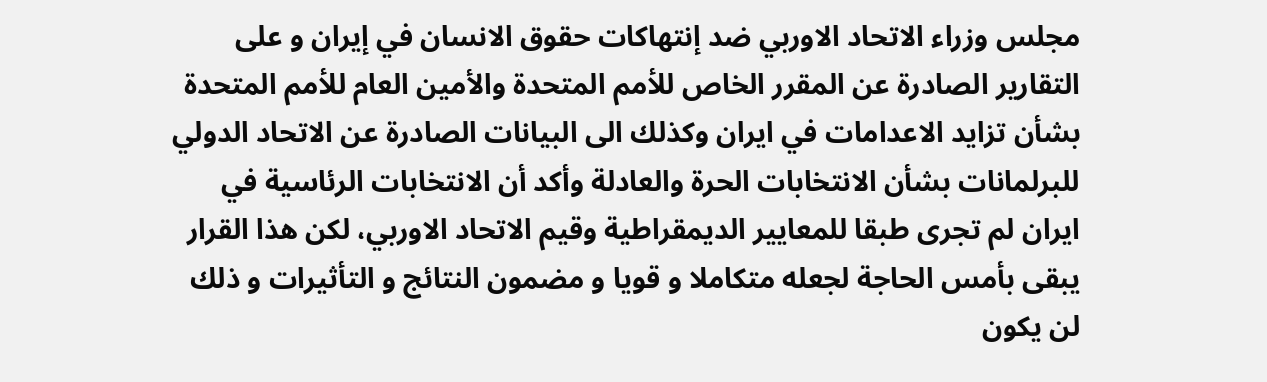مجلس وزراء الاتحاد الاوربي ضد إنتهاکات حقوق الانسان في إيران و على التقارير الصادرة عن المقرر الخاص للأمم المتحدة والأمين العام للأمم المتحدة بشأن تزايد الاعدامات في ايران وكذلك الى البيانات الصادرة عن الاتحاد الدولي للبرلمانات بشأن الانتخابات الحرة والعادلة وأكد أن الانتخابات الرئاسية في ايران لم تجرى طبقا للمعايير الديمقراطية وقيم الاتحاد الاوربي، لکن هذا القرار يبقى بأمس الحاجة لجعله متکاملا و قويا و مضمون النتائج و التأثيرات و ذلك لن يکون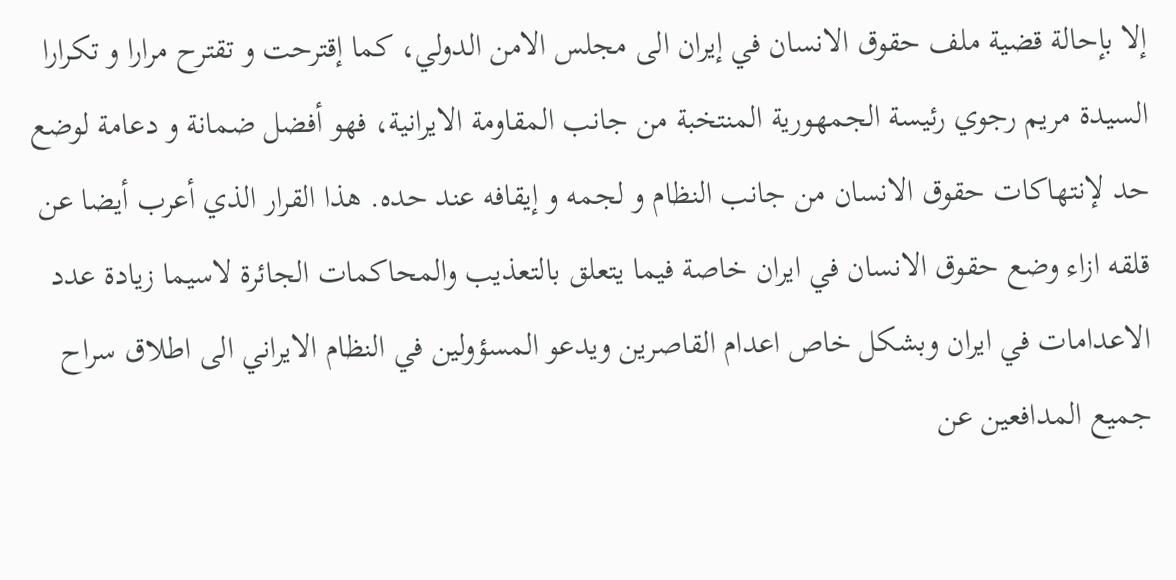إلا بإحالة قضية ملف حقوق الانسان في إيران الى مجلس الامن الدولي، کما إقترحت و تقترح مرارا و تکرارا السيدة مريم رجوي رئيسة الجمهورية المنتخبة من جانب المقاومة الايرانية، فهو أفضل ضمانة و دعامة لوضع حد لإنتهاکات حقوق الانسان من جانب النظام و لجمه و إيقافه عند حده. هذا القرار الذي أعرب أيضا عن قلقه ازاء وضع حقوق الانسان في ايران خاصة فيما يتعلق بالتعذيب والمحاكمات الجائرة لاسيما زيادة عدد الاعدامات في ايران وبشكل خاص اعدام القاصرين ويدعو المسؤولين في النظام الايراني الى اطلاق سراح جميع المدافعين عن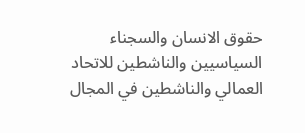حقوق الانسان والسجناء السياسيين والناشطين للاتحاد العمالي والناشطين في المجال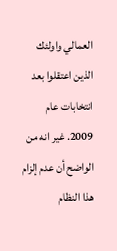العمالي واولئك الذين اعتقلوا بعد انتخابات عام 2009. غير انه من الواضح أن عدم إلزام هذا النظام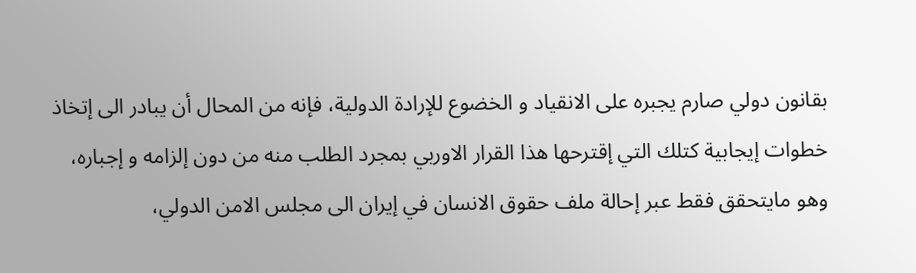بقانون دولي صارم يجبره على الانقياد و الخضوع للإرادة الدولية، فإنه من المحال أن يبادر الى إتخاذ خطوات إيجابية کتلك التي إقترحها هذا القرار الاوربي بمجرد الطلب منه من دون إلزامه و إجباره، وهو مايتحقق فقط عبر إحالة ملف حقوق الانسان في إيران الى مجلس الامن الدولي،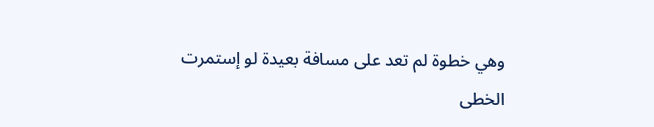وهي خطوة لم تعد على مسافة بعيدة لو إستمرت الخطى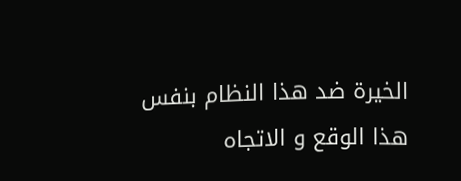الخيرة ضد هذا النظام بنفس هذا الوقع و الاتجاه